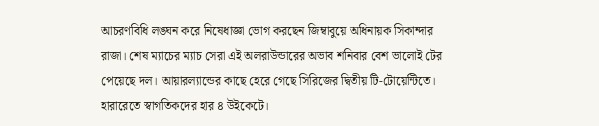আচরণবিধি লঙ্ঘন করে নিষেধাজ্ঞা ভোগ করছেন জিম্বাবুয়ে অধিনায়ক সিকান্দার রাজা। শেষ ম্যাচের ম্যাচ সেরা এই অলরাউন্ডারের অভাব শনিবার বেশ ভালোই টের পেয়েছে দল। আয়ারল্যান্ডের কাছে হেরে গেছে সিরিজের দ্বিতীয় টি-টোয়েন্টিতে। হারারেতে স্বাগতিকদের হার ৪ উইকেটে।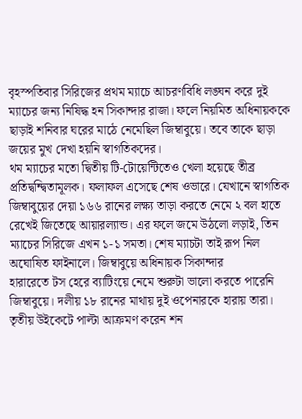বৃহস্পতিবার সিরিজের প্রথম ম্যাচে আচরণবিধি লঙ্ঘন করে দুই ম্যাচের জন্য নিষিদ্ধ হন সিকান্দার রাজা। ফলে নিয়মিত অধিনায়ককে ছাড়াই শনিবার ঘরের মাঠে নেমেছিল জিম্বাবুয়ে। তবে তাকে ছাড়া জয়ের মুখ দেখা হয়নি স্বাগতিকদের।
থম ম্যাচের মতো দ্বিতীয় টি-টোয়েন্টিতেও খেলা হয়েছে তীব্র প্রতিদ্বন্দ্বিতামূলক। ফলাফল এসেছে শেষ ওভারে। যেখানে স্বাগতিক জিম্বাবুয়ের দেয়া ১৬৬ রানের লক্ষ্য তাড়া করতে নেমে ২ বল হাতে রেখেই জিতেছে আয়ারল্যান্ড। এর ফলে জমে উঠলো লড়াই, তিন ম্যাচের সিরিজে এখন ১-১ সমতা। শেষ ম্যাচটা তাই রূপ নিল অঘোষিত ফাইনালে। জিম্বাবুয়ে অধিনায়ক সিকান্দার
হারারেতে টস হেরে ব্যাটিংয়ে নেমে শুরুটা ভালো করতে পারেনি জিম্বাবুয়ে। দলীয় ১৮ রানের মাথায় দুই ওপেনারকে হারায় তারা। তৃতীয় উইকেটে পাল্টা আক্রমণ করেন শন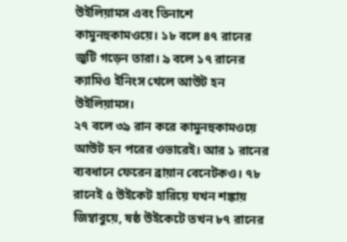উইলিয়ামস এবং তিনাশে কামুনহুকামওয়ে। ১৮ বলে ৪৭ রানের জুটি গড়েন তারা। ৯ বলে ১৭ রানের ক্যামিও ইনিংস খেলে আউট হন উইলিয়ামস।
২৭ বলে ৩৯ রান করে কামুনহুকামওয়ে আউট হন পরের ওভারেই। আর ১ রানের ব্যবধানে ফেরেন ব্রায়ান বেনেটকও। ৭৮ রানেই ৫ উইকেট হারিয়ে যখন শঙ্কায় জিম্বাবুয়ে, ষষ্ঠ উইকেটে তখন ৮৭ রানের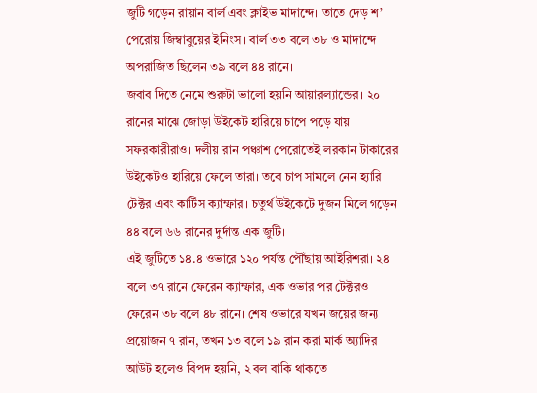জুটি গড়েন রায়ান বার্ল এবং ক্লাইভ মাদান্দে। তাতে দেড় শ’ পেরোয় জিম্বাবুয়ের ইনিংস। বার্ল ৩৩ বলে ৩৮ ও মাদান্দে অপরাজিত ছিলেন ৩৯ বলে ৪৪ রানে।
জবাব দিতে নেমে শুরুটা ভালো হয়নি আয়ারল্যান্ডের। ২০ রানের মাঝে জোড়া উইকেট হারিয়ে চাপে পড়ে যায় সফরকারীরাও। দলীয় রান পঞ্চাশ পেরোতেই লরকান টাকারের উইকেটও হারিয়ে ফেলে তারা। তবে চাপ সামলে নেন হ্যারি টেক্টর এবং কার্টিস ক্যাম্ফার। চতুর্থ উইকেটে দুজন মিলে গড়েন ৪৪ বলে ৬৬ রানের দুর্দান্ত এক জুটি।
এই জুটিতে ১৪.৪ ওভারে ১২০ পর্যন্ত পৌঁছায় আইরিশরা। ২৪ বলে ৩৭ রানে ফেরেন ক্যাম্ফার, এক ওভার পর টেক্টরও ফেরেন ৩৮ বলে ৪৮ রানে। শেষ ওভারে যখন জয়ের জন্য প্রয়োজন ৭ রান, তখন ১৩ বলে ১৯ রান করা মার্ক অ্যাদির আউট হলেও বিপদ হয়নি, ২ বল বাকি থাকতে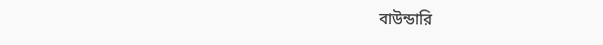বাউন্ডারি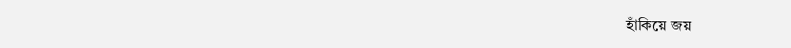হাঁকিয়ে জয়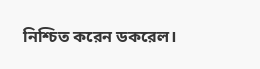নিশ্চিত করেন ডকরেল।